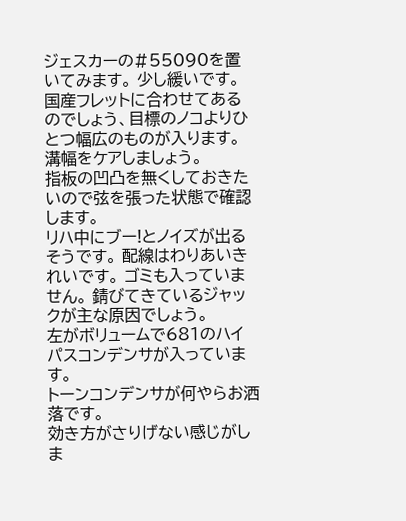ジェスカーの#55090を置いてみます。 少し緩いです。
国産フレットに合わせてあるのでしょう、目標のノコよりひとつ幅広のものが入ります。 溝幅をケアしましょう。
指板の凹凸を無くしておきたいので弦を張った状態で確認します。
リハ中にブー!とノイズが出るそうです。 配線はわりあいきれいです。 ゴミも入っていません。 錆びてきているジャックが主な原因でしょう。
左がボリュームで681のハイパスコンデンサが入っています。
トーンコンデンサが何やらお洒落です。
効き方がさりげない感じがしま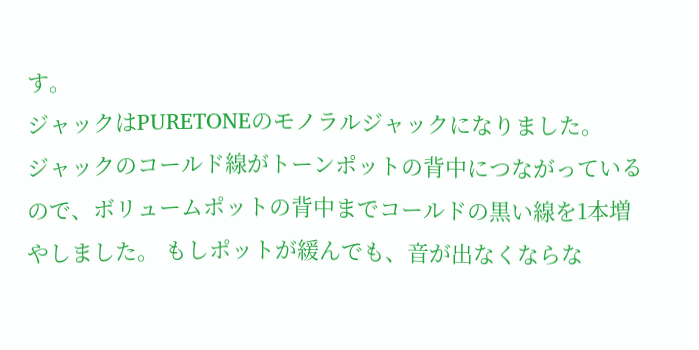す。
ジャックはPURETONEのモノラルジャックになりました。
ジャックのコールド線がトーンポットの背中につながっているので、ボリュームポットの背中までコールドの黒い線を1本増やしました。 もしポットが緩んでも、音が出なくならな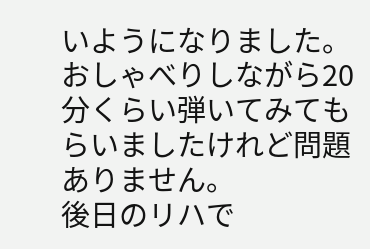いようになりました。
おしゃべりしながら20分くらい弾いてみてもらいましたけれど問題ありません。
後日のリハで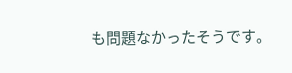も問題なかったそうです。